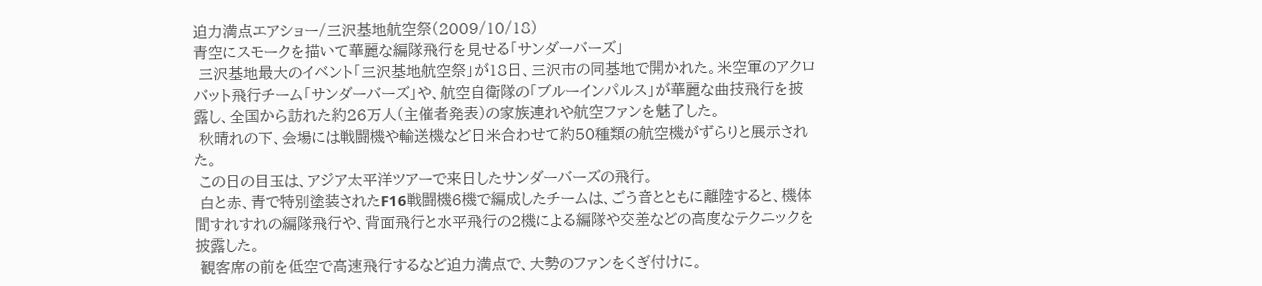迫力満点エアショー/三沢基地航空祭(2009/10/18)
青空にスモークを描いて華麗な編隊飛行を見せる「サンダーバーズ」
 三沢基地最大のイベント「三沢基地航空祭」が18日、三沢市の同基地で開かれた。米空軍のアクロバット飛行チーム「サンダーバーズ」や、航空自衛隊の「ブルーインパルス」が華麗な曲技飛行を披露し、全国から訪れた約26万人(主催者発表)の家族連れや航空ファンを魅了した。
 秋晴れの下、会場には戦闘機や輸送機など日米合わせて約50種類の航空機がずらりと展示された。
 この日の目玉は、アジア太平洋ツアーで来日したサンダーバーズの飛行。
 白と赤、青で特別塗装されたF16戦闘機6機で編成したチームは、ごう音とともに離陸すると、機体間すれすれの編隊飛行や、背面飛行と水平飛行の2機による編隊や交差などの高度なテクニックを披露した。
 観客席の前を低空で高速飛行するなど迫力満点で、大勢のファンをくぎ付けに。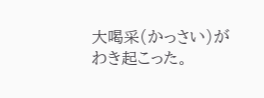大喝采(かっさい)がわき起こった。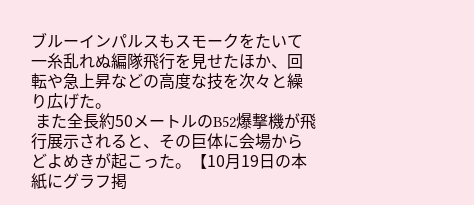ブルーインパルスもスモークをたいて一糸乱れぬ編隊飛行を見せたほか、回転や急上昇などの高度な技を次々と繰り広げた。
 また全長約50メートルのB52爆撃機が飛行展示されると、その巨体に会場からどよめきが起こった。【10月19日の本紙にグラフ掲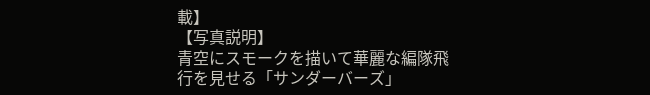載】
【写真説明】
青空にスモークを描いて華麗な編隊飛行を見せる「サンダーバーズ」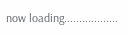now loading..................